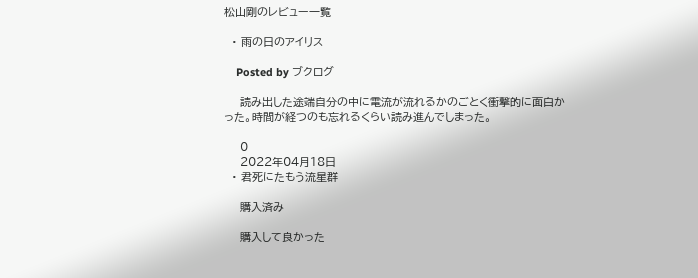松山剛のレビュー一覧

  • 雨の日のアイリス

    Posted by ブクログ

    読み出した途端自分の中に電流が流れるかのごとく衝撃的に面白かった。時間が経つのも忘れるくらい読み進んでしまった。

    0
    2022年04月18日
  • 君死にたもう流星群

    購入済み

    購入して良かった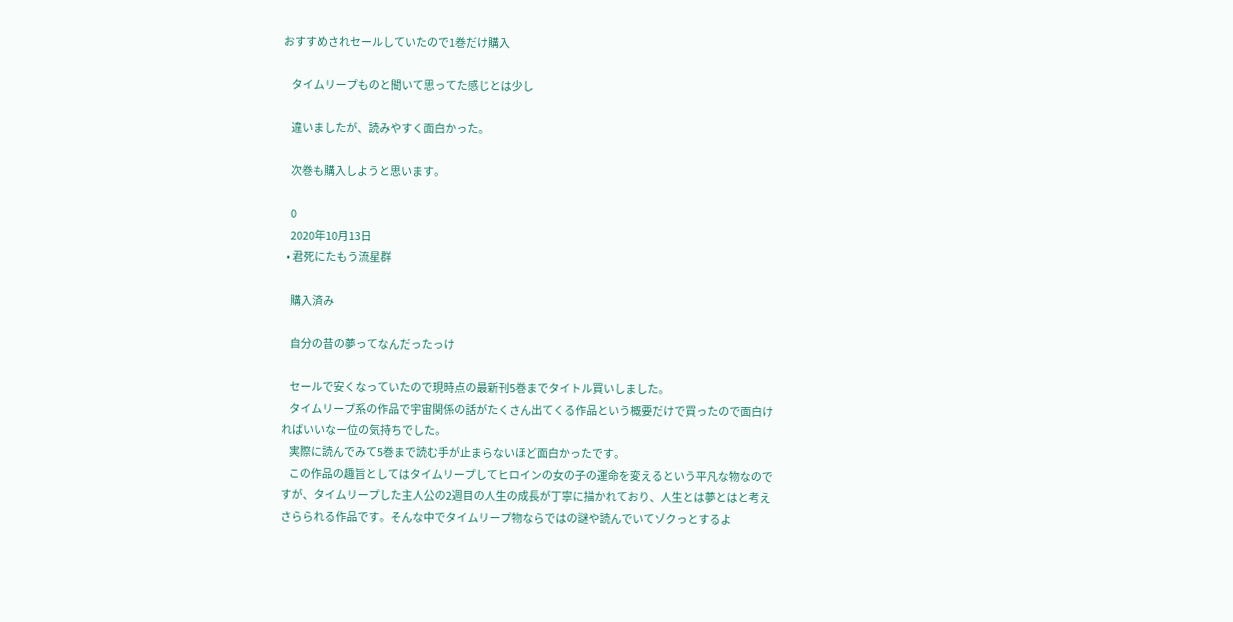おすすめされセールしていたので1巻だけ購入

    タイムリープものと聞いて思ってた感じとは少し

    違いましたが、読みやすく面白かった。

    次巻も購入しようと思います。

    0
    2020年10月13日
  • 君死にたもう流星群

    購入済み

    自分の昔の夢ってなんだったっけ

    セールで安くなっていたので現時点の最新刊5巻までタイトル買いしました。
    タイムリープ系の作品で宇宙関係の話がたくさん出てくる作品という概要だけで買ったので面白ければいいなー位の気持ちでした。
    実際に読んでみて5巻まで読む手が止まらないほど面白かったです。
    この作品の趣旨としてはタイムリープしてヒロインの女の子の運命を変えるという平凡な物なのですが、タイムリープした主人公の2週目の人生の成長が丁寧に描かれており、人生とは夢とはと考えさらられる作品です。そんな中でタイムリープ物ならではの謎や読んでいてゾクっとするよ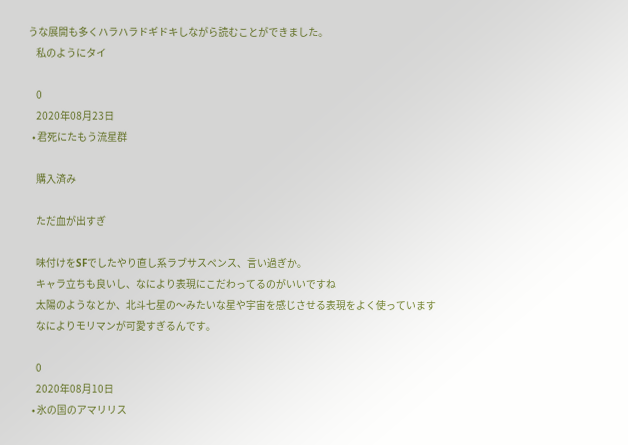うな展開も多くハラハラドギドキしながら読むことができました。
    私のようにタイ

    0
    2020年08月23日
  • 君死にたもう流星群

    購入済み

    ただ血が出すぎ

    味付けをSFでしたやり直し系ラブサスペンス、言い過ぎか。
    キャラ立ちも良いし、なにより表現にこだわってるのがいいですね
    太陽のようなとか、北斗七星の〜みたいな星や宇宙を感じさせる表現をよく使っています
    なによりモリマンが可愛すぎるんです。

    0
    2020年08月10日
  • 氷の国のアマリリス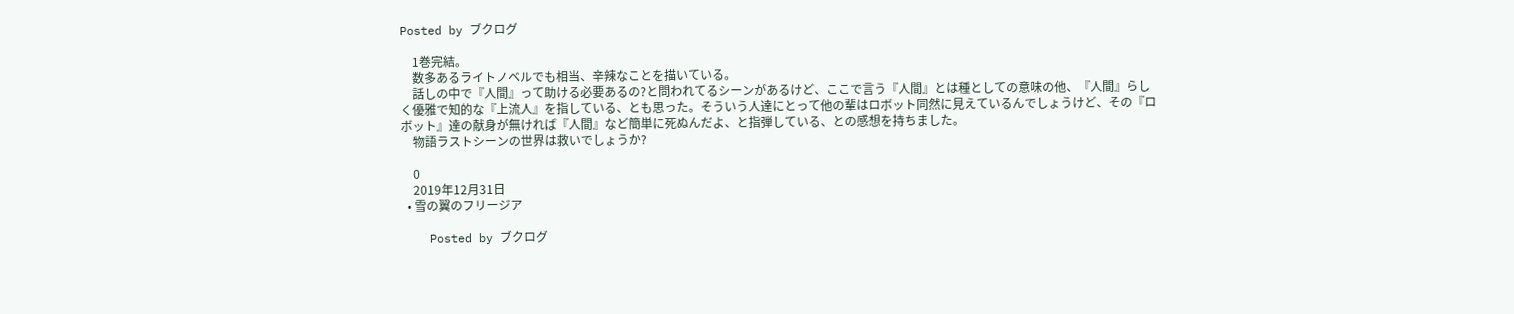Posted by ブクログ

    1巻完結。
    数多あるライトノベルでも相当、辛辣なことを描いている。
    話しの中で『人間』って助ける必要あるの?と問われてるシーンがあるけど、ここで言う『人間』とは種としての意味の他、『人間』らしく優雅で知的な『上流人』を指している、とも思った。そういう人達にとって他の輩はロボット同然に見えているんでしょうけど、その『ロボット』達の献身が無ければ『人間』など簡単に死ぬんだよ、と指弾している、との感想を持ちました。
    物語ラストシーンの世界は救いでしょうか?

    0
    2019年12月31日
  • 雪の翼のフリージア

    Posted by ブクログ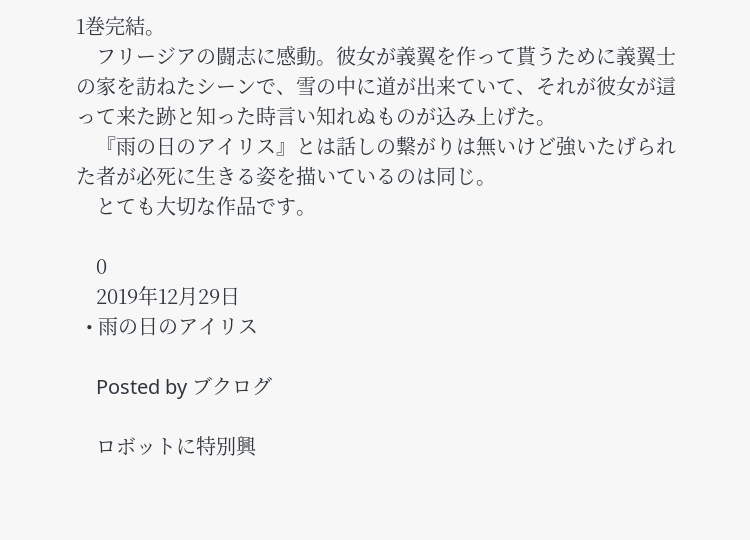1巻完結。
    フリージアの闘志に感動。彼女が義翼を作って貰うために義翼士の家を訪ねたシーンで、雪の中に道が出来ていて、それが彼女が這って来た跡と知った時言い知れぬものが込み上げた。
    『雨の日のアイリス』とは話しの繋がりは無いけど強いたげられた者が必死に生きる姿を描いているのは同じ。
    とても大切な作品です。

    0
    2019年12月29日
  • 雨の日のアイリス

    Posted by ブクログ

    ロボットに特別興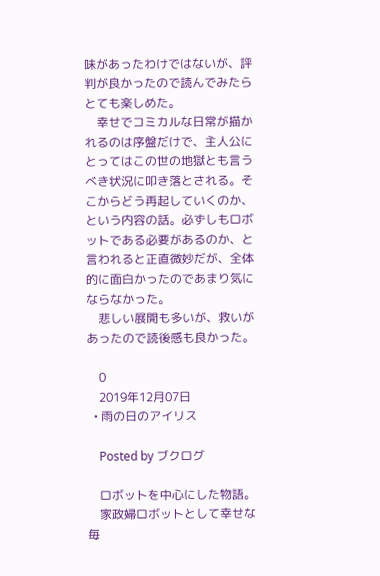味があったわけではないが、評判が良かったので読んでみたらとても楽しめた。
    幸せでコミカルな日常が描かれるのは序盤だけで、主人公にとってはこの世の地獄とも言うべき状況に叩き落とされる。そこからどう再起していくのか、という内容の話。必ずしもロボットである必要があるのか、と言われると正直微妙だが、全体的に面白かったのであまり気にならなかった。
    悲しい展開も多いが、救いがあったので読後感も良かった。

    0
    2019年12月07日
  • 雨の日のアイリス

    Posted by ブクログ

    ロボットを中心にした物語。
    家政婦ロボットとして幸せな毎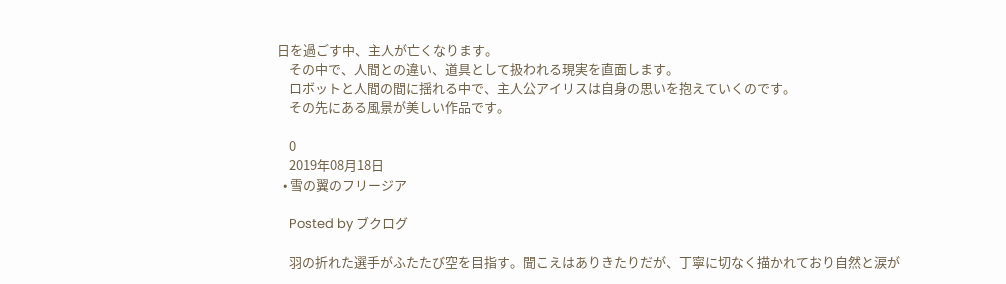日を過ごす中、主人が亡くなります。
    その中で、人間との違い、道具として扱われる現実を直面します。
    ロボットと人間の間に揺れる中で、主人公アイリスは自身の思いを抱えていくのです。
    その先にある風景が美しい作品です。

    0
    2019年08月18日
  • 雪の翼のフリージア

    Posted by ブクログ

    羽の折れた選手がふたたび空を目指す。聞こえはありきたりだが、丁寧に切なく描かれており自然と涙が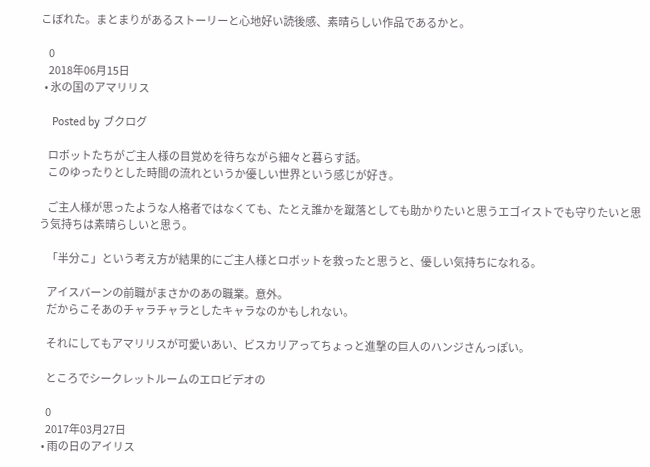こぼれた。まとまりがあるストーリーと心地好い読後感、素晴らしい作品であるかと。

    0
    2018年06月15日
  • 氷の国のアマリリス

    Posted by ブクログ

    ロボットたちがご主人様の目覚めを待ちながら細々と暮らす話。
    このゆったりとした時間の流れというか優しい世界という感じが好き。

    ご主人様が思ったような人格者ではなくても、たとえ誰かを蹴落としても助かりたいと思うエゴイストでも守りたいと思う気持ちは素晴らしいと思う。

    「半分こ」という考え方が結果的にご主人様とロボットを救ったと思うと、優しい気持ちになれる。

    アイスバーンの前職がまさかのあの職業。意外。
    だからこそあのチャラチャラとしたキャラなのかもしれない。

    それにしてもアマリリスが可愛いあい、ビスカリアってちょっと進撃の巨人のハンジさんっぽい。

    ところでシークレットルームのエロビデオの

    0
    2017年03月27日
  • 雨の日のアイリス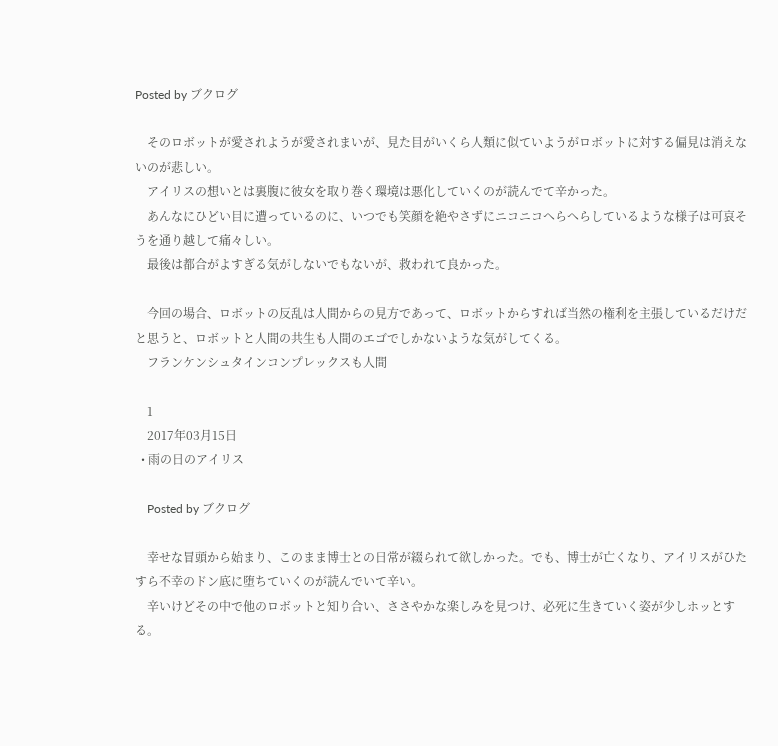Posted by ブクログ

    そのロボットが愛されようが愛されまいが、見た目がいくら人類に似ていようがロボットに対する偏見は消えないのが悲しい。
    アイリスの想いとは裏腹に彼女を取り巻く環境は悪化していくのが読んでて辛かった。
    あんなにひどい目に遭っているのに、いつでも笑顔を絶やさずにニコニコへらへらしているような様子は可哀そうを通り越して痛々しい。
    最後は都合がよすぎる気がしないでもないが、救われて良かった。

    今回の場合、ロボットの反乱は人間からの見方であって、ロボットからすれば当然の権利を主張しているだけだと思うと、ロボットと人間の共生も人間のエゴでしかないような気がしてくる。
    フランケンシュタインコンプレックスも人間

    1
    2017年03月15日
  • 雨の日のアイリス

    Posted by ブクログ

    幸せな冒頭から始まり、このまま博士との日常が綴られて欲しかった。でも、博士が亡くなり、アイリスがひたすら不幸のドン底に堕ちていくのが読んでいて辛い。
    辛いけどその中で他のロボットと知り合い、ささやかな楽しみを見つけ、必死に生きていく姿が少しホッとする。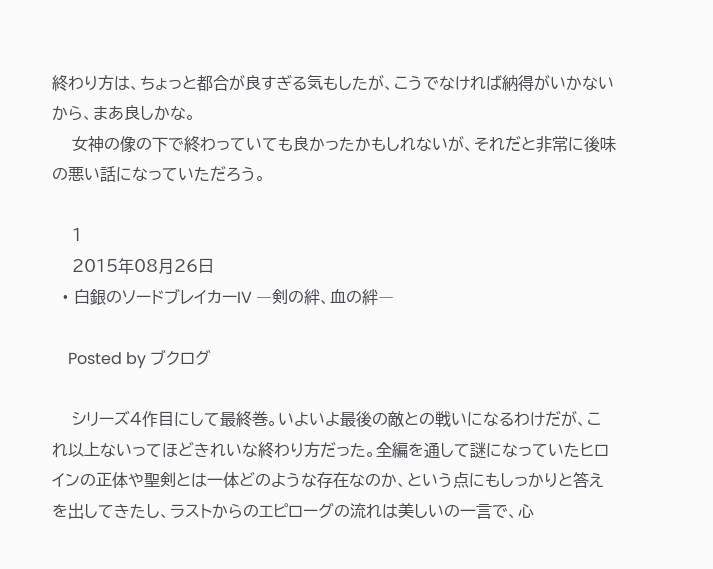終わり方は、ちょっと都合が良すぎる気もしたが、こうでなければ納得がいかないから、まあ良しかな。
    女神の像の下で終わっていても良かったかもしれないが、それだと非常に後味の悪い話になっていただろう。

    1
    2015年08月26日
  • 白銀のソードブレイカーIV ―剣の絆、血の絆―

    Posted by ブクログ

    シリーズ4作目にして最終巻。いよいよ最後の敵との戦いになるわけだが、これ以上ないってほどきれいな終わり方だった。全編を通して謎になっていたヒロインの正体や聖剣とは一体どのような存在なのか、という点にもしっかりと答えを出してきたし、ラストからのエピローグの流れは美しいの一言で、心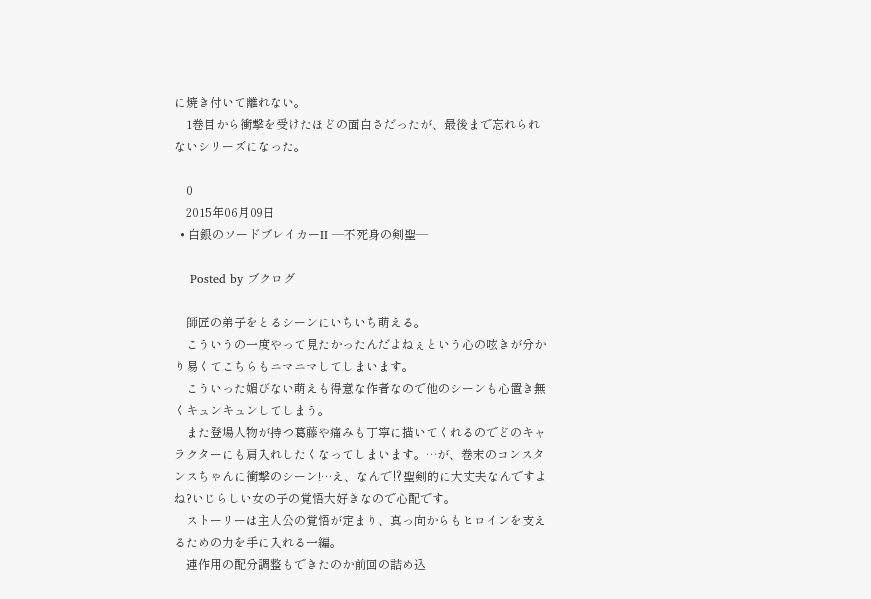に焼き付いて離れない。
    1巻目から衝撃を受けたほどの面白さだったが、最後まで忘れられないシリーズになった。

    0
    2015年06月09日
  • 白銀のソードブレイカーII ―不死身の剣聖―

    Posted by ブクログ

    師匠の弟子をとるシーンにいちいち萌える。
    こういうの一度やって見たかったんだよねぇという心の呟きが分かり易くてこちらもニマニマしてしまいます。
    こういった媚びない萌えも得意な作者なので他のシーンも心置き無くキュンキュンしてしまう。
    また登場人物が持つ葛藤や痛みも丁寧に描いてくれるのでどのキャラクターにも肩入れしたくなってしまいます。…が、巻末のコンスタンスちゃんに衝撃のシーン!…え、なんで⁉聖剣的に大丈夫なんですよね?いじらしい女の子の覚悟大好きなので心配です。
    ストーリーは主人公の覚悟が定まり、真っ向からもヒロインを支えるための力を手に入れる一編。
    連作用の配分調整もできたのか前回の詰め込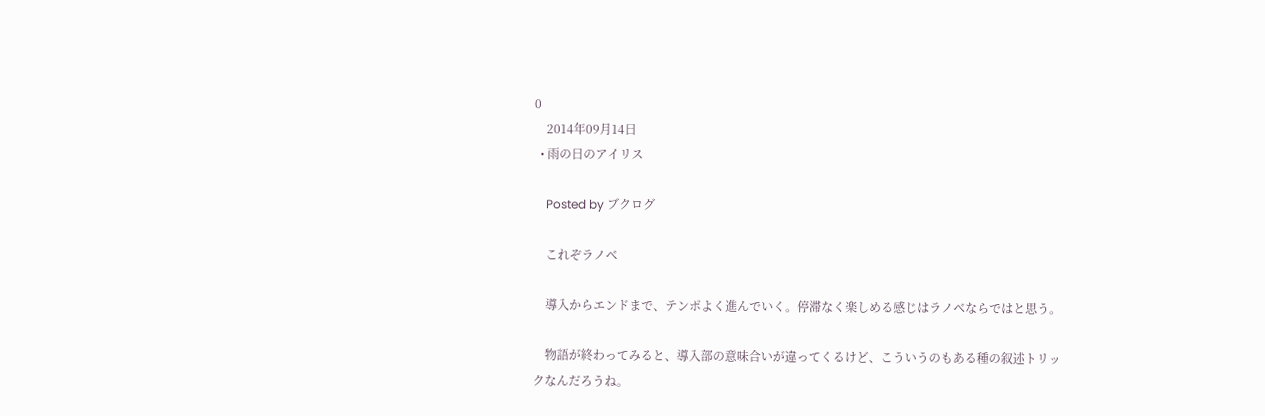0
    2014年09月14日
  • 雨の日のアイリス

    Posted by ブクログ

    これぞラノベ

    導入からエンドまで、テンポよく進んでいく。停滞なく楽しめる感じはラノベならではと思う。

    物語が終わってみると、導入部の意味合いが違ってくるけど、こういうのもある種の叙述トリックなんだろうね。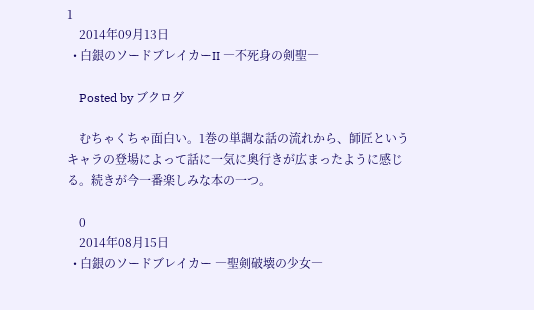1
    2014年09月13日
  • 白銀のソードブレイカーII ―不死身の剣聖―

    Posted by ブクログ

    むちゃくちゃ面白い。1巻の単調な話の流れから、師匠というキャラの登場によって話に一気に奥行きが広まったように感じる。続きが今一番楽しみな本の一つ。

    0
    2014年08月15日
  • 白銀のソードブレイカー ―聖剣破壊の少女―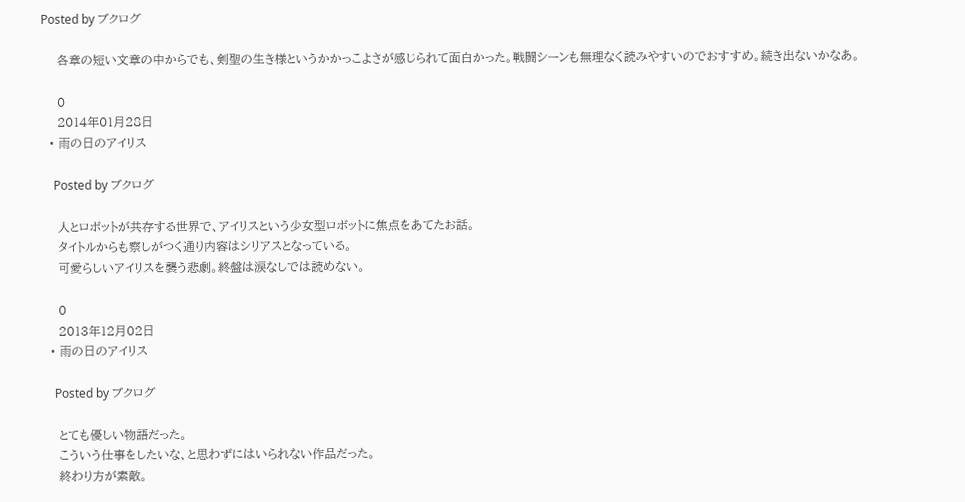Posted by ブクログ

    各章の短い文章の中からでも、剣聖の生き様というかかっこよさが感じられて面白かった。戦闘シーンも無理なく読みやすいのでおすすめ。続き出ないかなあ。

    0
    2014年01月28日
  • 雨の日のアイリス

    Posted by ブクログ

    人とロボットが共存する世界で、アイリスという少女型ロボットに焦点をあてたお話。
    タイトルからも察しがつく通り内容はシリアスとなっている。
    可愛らしいアイリスを襲う悲劇。終盤は涙なしでは読めない。

    0
    2013年12月02日
  • 雨の日のアイリス

    Posted by ブクログ

    とても優しい物語だった。
    こういう仕事をしたいな、と思わずにはいられない作品だった。
    終わり方が素敵。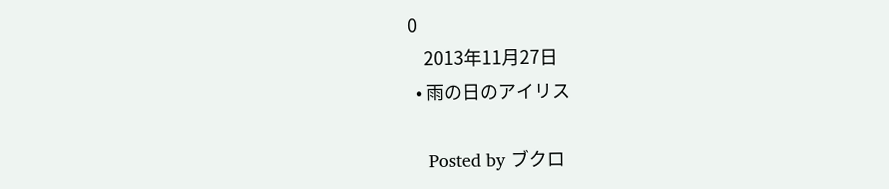0
    2013年11月27日
  • 雨の日のアイリス

    Posted by ブクロ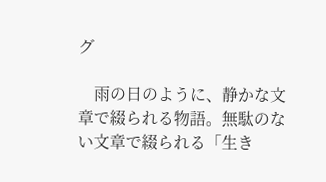グ

    雨の日のように、静かな文章で綴られる物語。無駄のない文章で綴られる「生き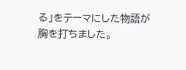る」をテーマにした物語が胸を打ちました。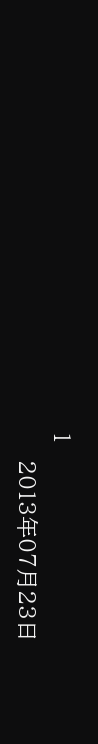1
    2013年07月23日